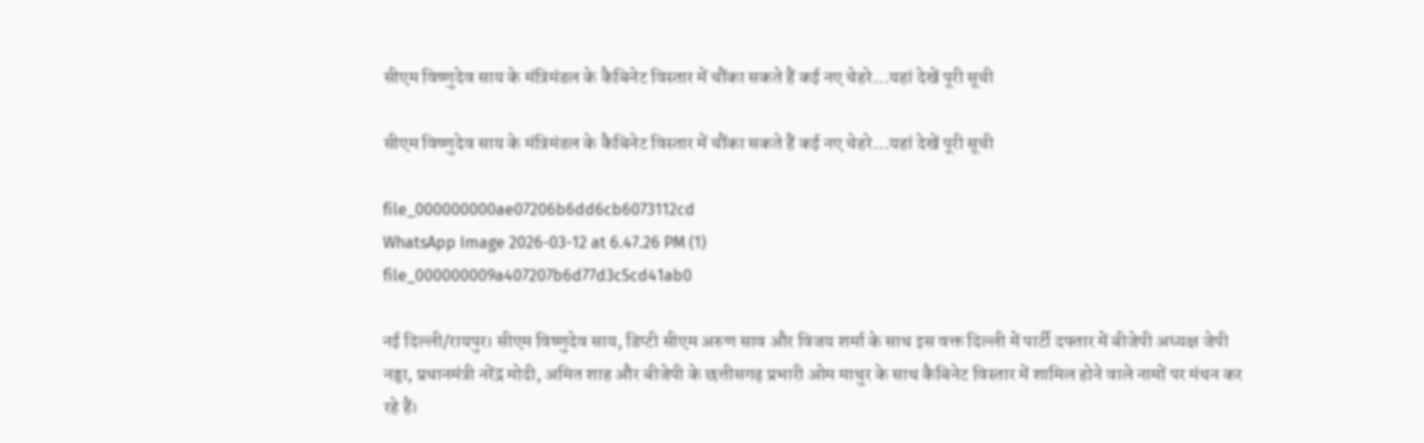सीएम विष्णुदेव साय के मंत्रिमंडल के कैबिनेट विस्तार में चौंका सकते हैं कई नए चेहरे…यहां देखें पूरी सूची

सीएम विष्णुदेव साय के मंत्रिमंडल के कैबिनेट विस्तार में चौंका सकते हैं कई नए चेहरे…यहां देखें पूरी सूची

file_000000000ae07206b6dd6cb6073112cd
WhatsApp Image 2026-03-12 at 6.47.26 PM (1)
file_000000009a407207b6d77d3c5cd41ab0

नई दिल्ली/रायपुर। सीएम विष्णुदेव साय, डिप्टी सीएम अरुण साव और विजय शर्मा के साथ इस वक्त दिल्ली में पार्टी दफ्तार में बीजेपी अध्यक्ष जेपी नड्डा, प्रधानमंत्री नरेंद्र मोदी, अमित शाह और बीजेपी के छत्तीसगढ़ प्रभारी ओम माथुर के साथ कैबिनेट विस्तार में शामिल होने वाले नामों पर मंथन कर रहे हैं।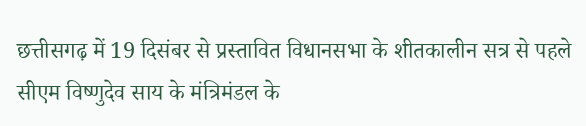छत्तीसगढ़ में 19 दिसंबर से प्रस्तावित विधानसभा के शीतकालीन सत्र से पहले सीएम विष्णुदेव साय के मंत्रिमंडल के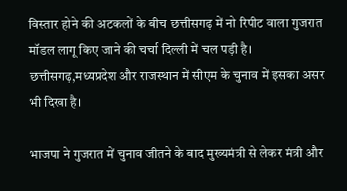विस्तार होने की अटकलों के बीच छत्तीसगढ़ में नो रिपीट वाला गुजरात मॉडल लागू किए जाने की चर्चा दिल्ली में चल पड़ी है। छत्तीसगढ़,मध्यप्रदेश और राजस्थान में सीएम के चुनाव में इसका असर भी दिखा है।

भाजपा ने गुजरात में चुनाव जीतने के बाद मुख्यमंत्री से लेकर मंत्री और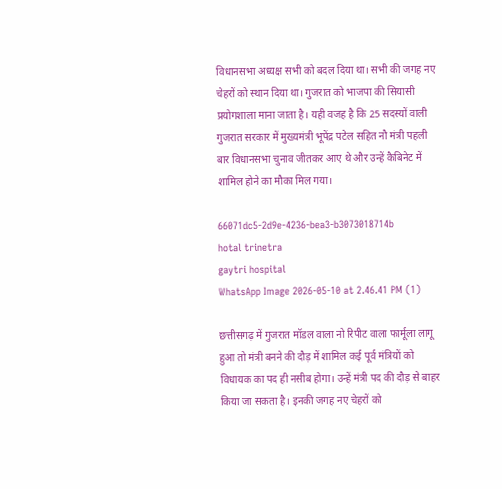विधानसभा अध्यक्ष सभी को बदल दिया था। सभी की जगह नए चेहरों को स्थान दिया था। गुजरात को भाजपा की सियासी प्रयोगशाला माना जाता है। यही वजह है कि 25 सदस्यों वाली गुजरात सरकार में मुख्यमंत्री भूपेंद्र पटेल सहित नौ मंत्री पहली बार विधानसभा चुनाव जीतकर आए थे और उन्हें कैबिनेट में शामिल होने का मौका मिल गया।

66071dc5-2d9e-4236-bea3-b3073018714b
hotal trinetra
gaytri hospital
WhatsApp Image 2026-05-10 at 2.46.41 PM (1)

छत्तीसगढ़ में गुजरात मॉडल वाला नो रिपीट वाला फार्मूला लागू हुआ तो मंत्री बनने की दौड़ में शामिल कई पूर्व मंत्रियों को विधायक का पद ही नसीब होगा। उन्हें मंत्री पद की दौड़ से बाहर किया जा सकता है। इनकी जगह नए चेहरों को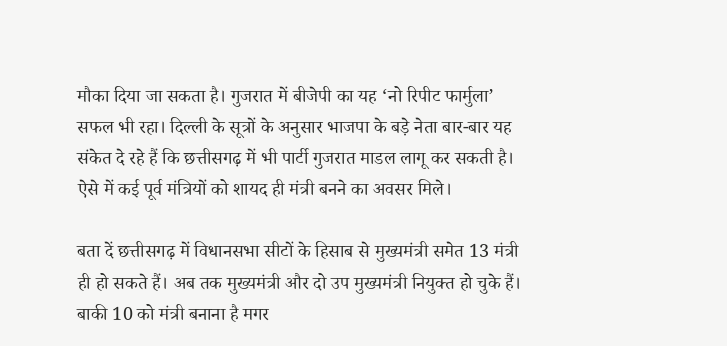मौका दिया जा सकता है। गुजरात में बीजेपी का यह ‘नो रिपीट फार्मुला’ सफल भी रहा। दिल्ली के सूत्रों के अनुसार भाजपा के बड़े नेता बार-बार यह संकेत दे रहे हैं कि छत्तीसगढ़ में भी पार्टी गुजरात माडल लागू कर सकती है। ऐसे में कई पूर्व मंत्रियों को शायद ही मंत्री बनने का अवसर मिले।

बता दें छत्तीसगढ़ में विधानसभा सीटों के हिसाब से मुख्यमंत्री समेत 13 मंत्री ही हो सकते हैं। अब तक मुख्यमंत्री और दो उप मुख्यमंत्री नियुक्त हो चुके हैं। बाकी 10 को मंत्री बनाना है मगर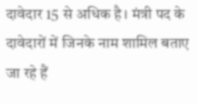दावेदार 15 से अधिक है। मंत्री पद के दावेदारों में जिनके नाम शामिल बताए जा रहे हैं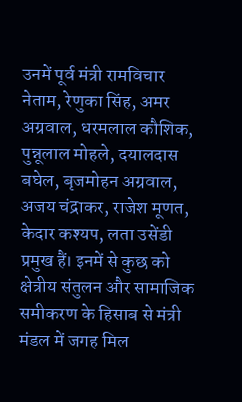उनमें पूर्व मंत्री रामविचार नेताम, रेणुका सिंह, अमर अग्रवाल, धरमलाल कौशिक, पुन्नूलाल मोहले, दयालदास बघेल, बृजमोहन अग्रवाल, अजय चंद्राकर, राजेश मूणत, केदार कश्यप, लता उसेंडी प्रमुख हैं। इनमें से कुछ को क्षेत्रीय संतुलन और सामाजिक समीकरण के हिसाब से मंत्री मंडल में जगह मिल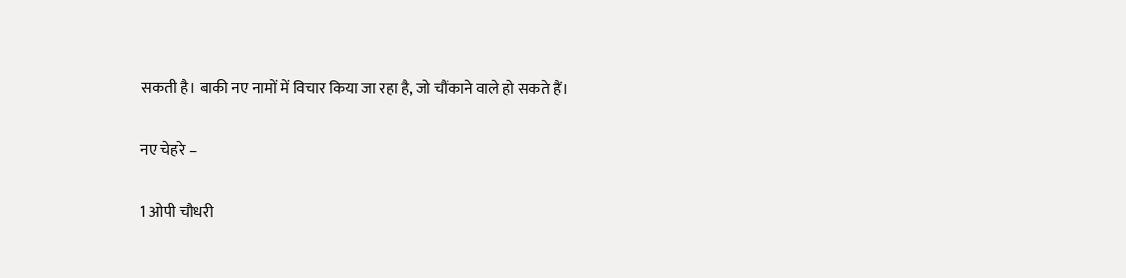सकती है। बाकी नए नामों में विचार किया जा रहा है, जो चौंकाने वाले हो सकते हैं।

नए चेहरे –

1 ओपी चौधरी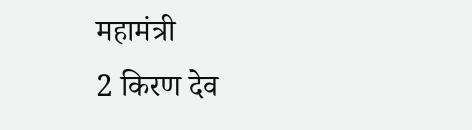महामंत्री
2 किरण देव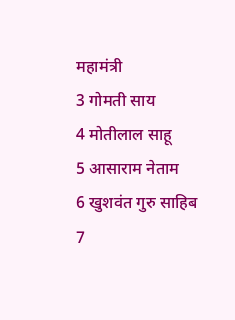महामंत्री
3 गोमती साय
4 मोतीलाल साहू
5 आसाराम नेताम
6 खुशवंत गुरु साहिब
7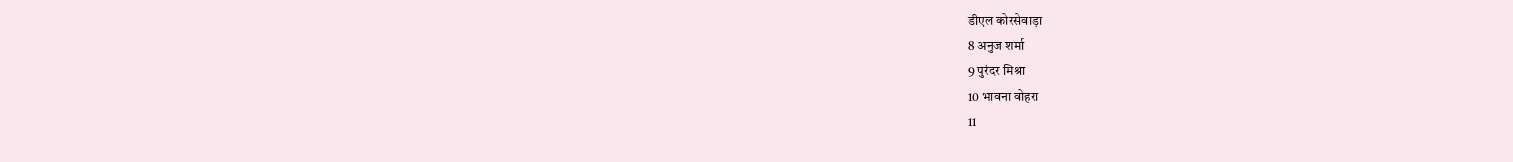डीएल कोरसेवाड़ा
8 अनुज शर्मा
9 पुरंदर मिश्रा
10 भावना वोहरा
11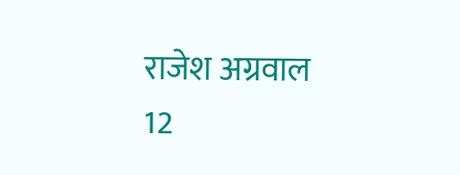राजेश अग्रवाल
12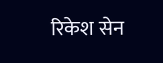रिकेश सेन